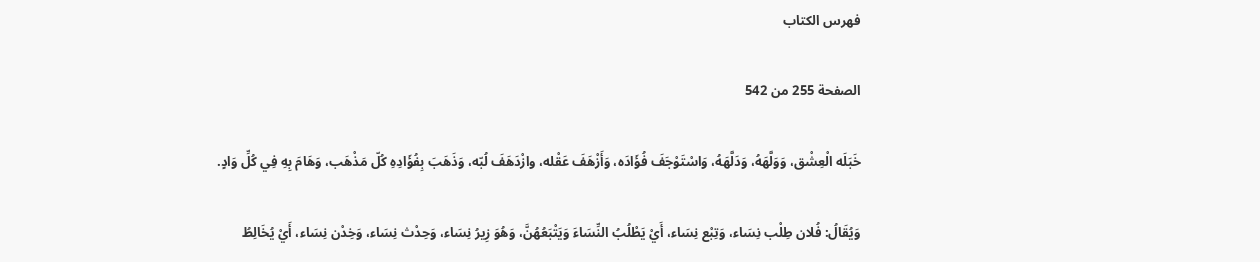فهرس الكتاب

الصفحة 255 من 542

خَبَلَه الْعِشْق، وَوَلَّهَهُ، وَدَلَّهَهُ، وَاسْتَوْجَفَ فُؤَادَه، وَأَزْهَفَ عَقْله، وازْدَهَفَ لُبّه، وَذَهَبَ بِفُؤَادِهِ كُلّ مَذْهَب، وَهَامَ بِهِ فِي كُلِّ وَادٍ.

وَيُقَالُ: فُلان طِلْب نِسَاء، وَتِبْع نِسَاء، أَيْ يَطْلُبُ النِّسَاءَ وَيَتْبَعُهُنَّ، وَهُوَ زِيرُ نِسَاء، وَحِدْث نِسَاء، وَخِدْن نِسَاء، أَيْ يُخَالِطُ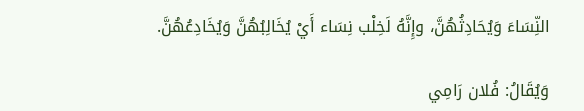النِّسَاءَ وَيُحَادِثُهُنَّ، وإِنَّهُ لَخِلْب نِسَاء أَيْ يُخَالِبُهُنَّ وَيُخَادِعُهُنَّ.

وَيُقَالُ: فُلان رَامِي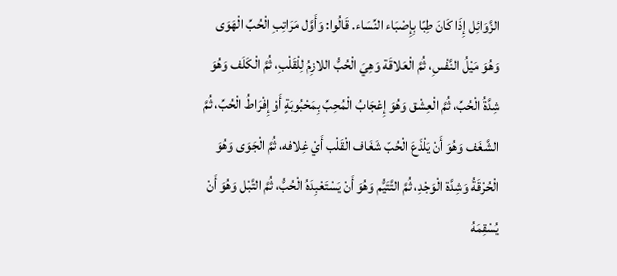الزَّوَائِل إِذَا كَانَ طِبًا بِإِصْبَاء النِّسَاء. قَالُوا: وَأَوَّل مَرَاتِبِ الْحُبِّ الْهَوَى وَهُوَ مَيْلُ النَّفْسِ، ثُمَّ الْعَلاقَة وَهِيَ الْحُبُّ اللازِمُ لِلْقَلْبِ، ثُمَّ الْكَلَف وَهُوَ شِدَّةُ الْحُبِّ، ثُمَّ الْعِشْق وَهُوَ إِعْجَابُ الْمُحِبِّ بِمَحْبُوبَةٍ أَوْ إِفْرَاطُ الْحُبِّ، ثُمَّ الشَّغَف وَهُوَ أَنْ يَلْذَعَ الْحُبّ شَغَاف الْقَلْب أَيْ غِلافه، ثُمَّ الْجَوَى وَهُوَ الْحُرْقَةُ وَشِدَّة الْوَجْدِ، ثُمَّ التَّتَيُّم وَهُوَ أَنْ يَسْتَعْبِدَهُ الْحُبُّ، ثُمَّ التَّبْل وَهُوَ أَنْ يُسْقِمَهُ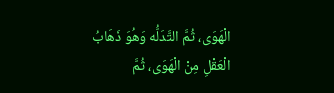الْهَوَى، ثُمَّ التَّدَلُّه وَهُوَ ذَهَابُ الْعَقْلِ مِنْ الْهَوَى، ثُمَّ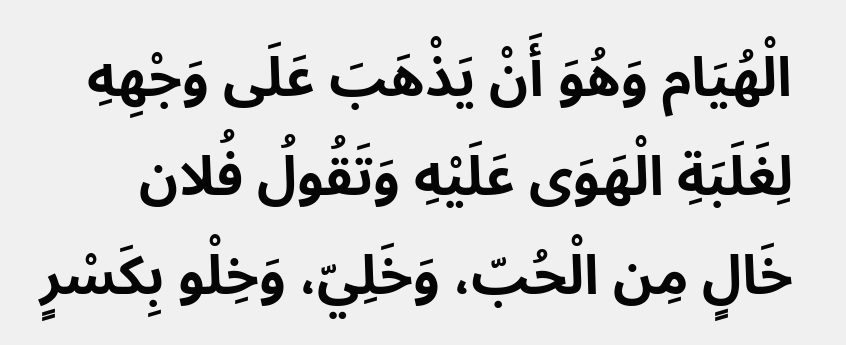الْهُيَام وَهُوَ أَنْ يَذْهَبَ عَلَى وَجْهِهِ لِغَلَبَةِ الْهَوَى عَلَيْهِ وَتَقُولُ فُلان خَالٍ مِن الْحُبّ، وَخَلِيّ، وَخِلْو بِكَسْرٍ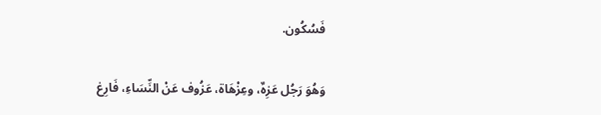فَسُكُون.

وَهُوَ رَجُل عَزِهٌ، وعِزْهَاة، عَزُوف عَنْ النِّسَاءِ، فَارِغ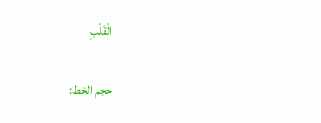الْقَلْبِ

حجم الخط: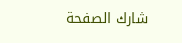شارك الصفحة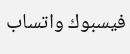فيسبوك واتساب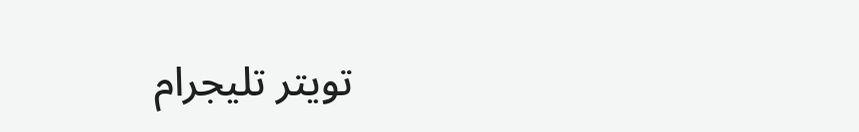تويتر تليجرام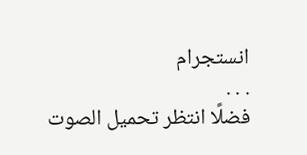انستجرام
. . .
فضلًا انتظر تحميل الصوت